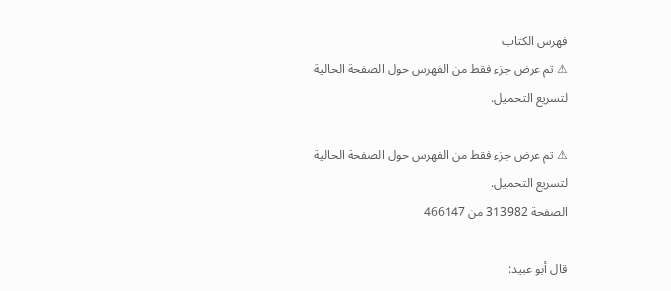فهرس الكتاب
⚠ تم عرض جزء فقط من الفهرس حول الصفحة الحالية لتسريع التحميل.

⚠ تم عرض جزء فقط من الفهرس حول الصفحة الحالية لتسريع التحميل.
الصفحة 313982 من 466147

قال أبو عبيد: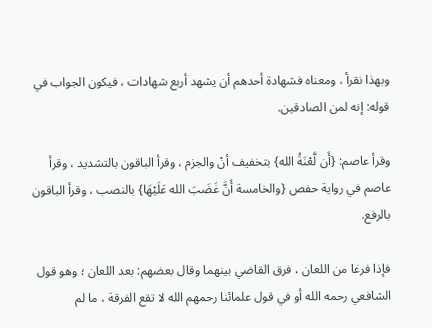وبهذا نقرأ ، ومعناه فشهادة أحدهم أن يشهد أربع شهادات ، فيكون الجواب في قوله: إنه لمن الصادقين.

وقرأ عاصم: {أَن لَّعْنَةُ الله} بتخفيف أنْ والجزم ، وقرأ الباقون بالتشديد ، وقرأ عاصم في رواية حفص {والخامسة أَنَّ غَضَبَ الله عَلَيْهَا} بالنصب ، وقرأ الباقون بالرفع.

فإذا فرغا من اللعان ، فرق القاضي بينهما وقال بعضهم: بعد اللعان ؛ وهو قول الشافعي رحمه الله أو في قول علمائنا رحمهم الله لا تقع الفرقة ، ما لم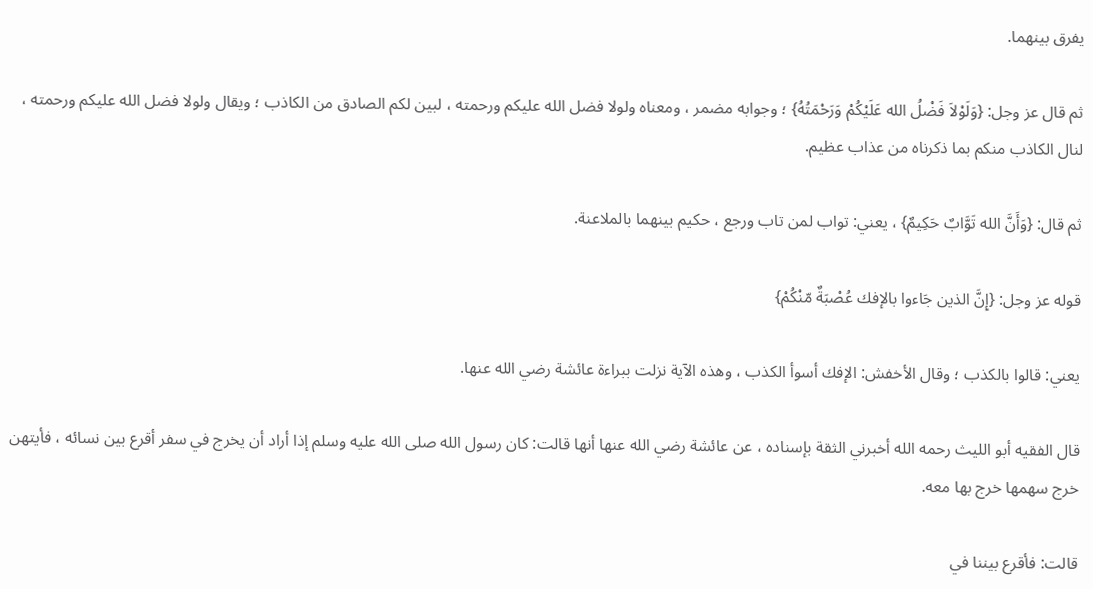يفرق بينهما.

ثم قال عز وجل: {وَلَوْلاَ فَضْلُ الله عَلَيْكُمْ وَرَحْمَتُهُ} ؛ وجوابه مضمر ، ومعناه ولولا فضل الله عليكم ورحمته ، لبين لكم الصادق من الكاذب ؛ ويقال ولولا فضل الله عليكم ورحمته ، لنال الكاذب منكم بما ذكرناه من عذاب عظيم.

ثم قال: {وَأَنَّ الله تَوَّابٌ حَكِيمٌ} ، يعني: تواب لمن تاب ورجع ، حكيم بينهما بالملاعنة.

قوله عز وجل: {إِنَّ الذين جَاءوا بالإفك عُصْبَةٌ مّنْكُمْ}

يعني: قالوا بالكذب ؛ وقال الأخفش: الإفك أسوأ الكذب ، وهذه الآية نزلت ببراءة عائشة رضي الله عنها.

قال الفقيه أبو الليث رحمه الله أخبرني الثقة بإسناده ، عن عائشة رضي الله عنها أنها قالت: كان رسول الله صلى الله عليه وسلم إذا أراد أن يخرج في سفر أقرع بين نسائه ، فأيتهن خرج سهمها خرج بها معه.

قالت: فأقرع بيننا في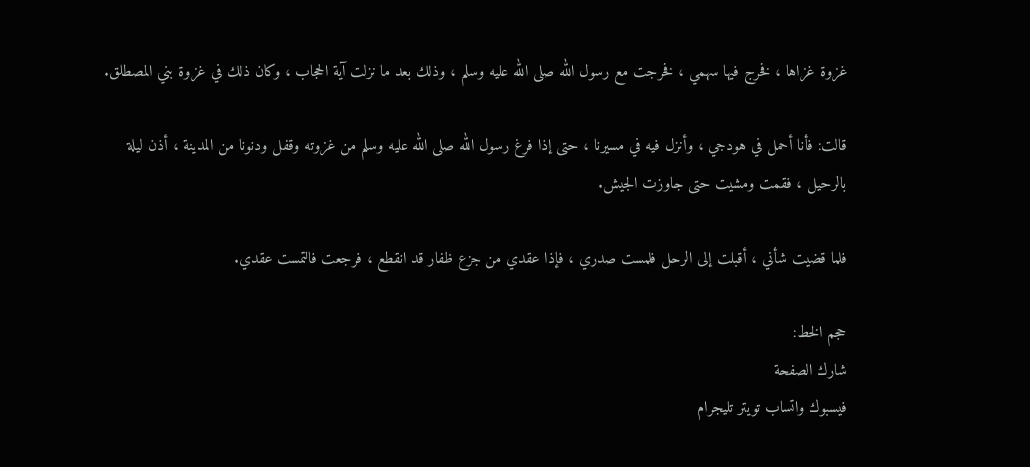غزوة غزاها ، فخرج فيها سهمي ، فخرجت مع رسول الله صلى الله عليه وسلم ، وذلك بعد ما نزلت آية الحجاب ، وكان ذلك في غزوة بني المصطلق.

قالت: فأنا أحمل في هودجي ، وأنزل فيه في مسيرنا ، حتى إذا فرغ رسول الله صلى الله عليه وسلم من غزوته وقفل ودنونا من المدينة ، أذن ليلة بالرحيل ، فقمت ومشيت حتى جاوزت الجيش.

فلما قضيت شأني ، أقبلت إلى الرحل فلمست صدري ، فإذا عقدي من جزع ظفار قد انقطع ، فرجعت فالتمست عقدي.

حجم الخط:
شارك الصفحة
فيسبوك واتساب تويتر تليجرام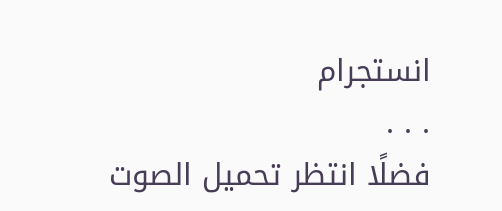انستجرام
. . .
فضلًا انتظر تحميل الصوت